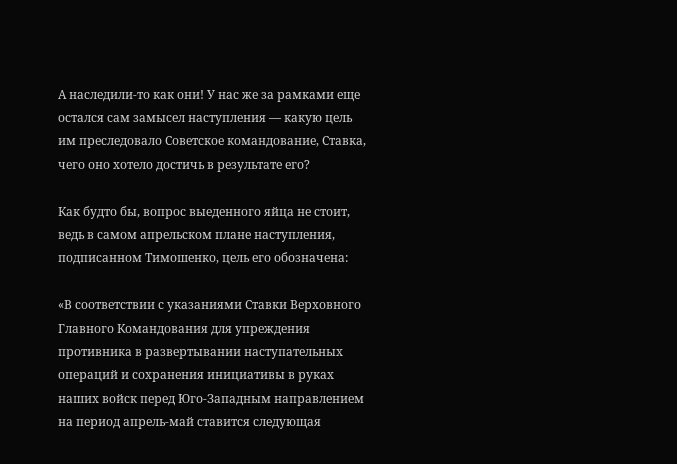А наследили-то как они! У нас же за рамками еще остался сам замысел наступления — какую цель им преследовало Советское командование, Ставка, чего оно хотело достичь в результате его?

Как будто бы, вопрос выеденного яйца не стоит, ведь в самом апрельском плане наступления, подписанном Тимошенко, цель его обозначена:

«В соответствии с указаниями Ставки Верховного Главного Командования для упреждения противника в развертывании наступательных операций и сохранения инициативы в руках наших войск перед Юго-Западным направлением на период апрель-май ставится следующая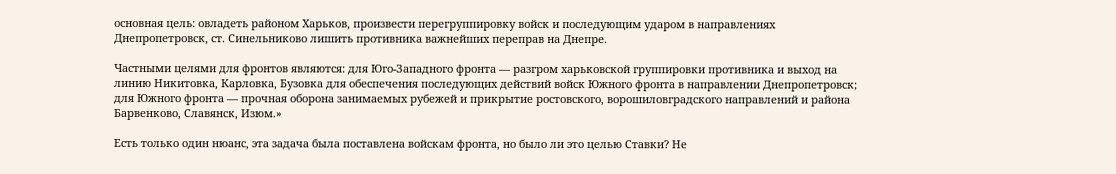основная цель: овладеть районом Харьков, произвести перегруппировку войск и последующим ударом в направлениях Днепропетровск, ст. Синельниково лишить противника важнейших переправ на Днепре.

Частными целями для фронтов являются: для Юго-Западного фронта — разгром харьковской группировки противника и выход на линию Никитовка, Карловка, Бузовка для обеспечения последующих действий войск Южного фронта в направлении Днепропетровск; для Южного фронта — прочная оборона занимаемых рубежей и прикрытие ростовского, ворошиловградского направлений и района Барвенково, Славянск, Изюм.»

Есть только один нюанс, эта задача была поставлена войскам фронта, но было ли это целью Ставки? Не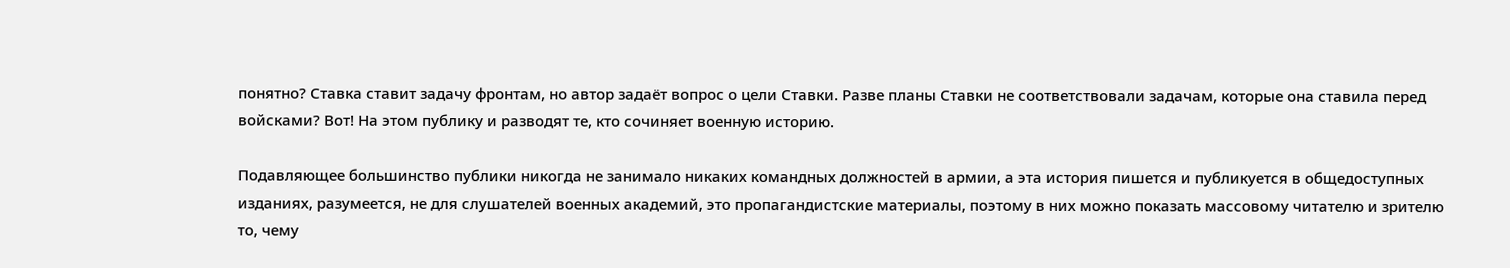понятно? Ставка ставит задачу фронтам, но автор задаёт вопрос о цели Ставки. Разве планы Ставки не соответствовали задачам, которые она ставила перед войсками? Вот! На этом публику и разводят те, кто сочиняет военную историю.

Подавляющее большинство публики никогда не занимало никаких командных должностей в армии, а эта история пишется и публикуется в общедоступных изданиях, разумеется, не для слушателей военных академий, это пропагандистские материалы, поэтому в них можно показать массовому читателю и зрителю то, чему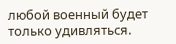любой военный будет только удивляться.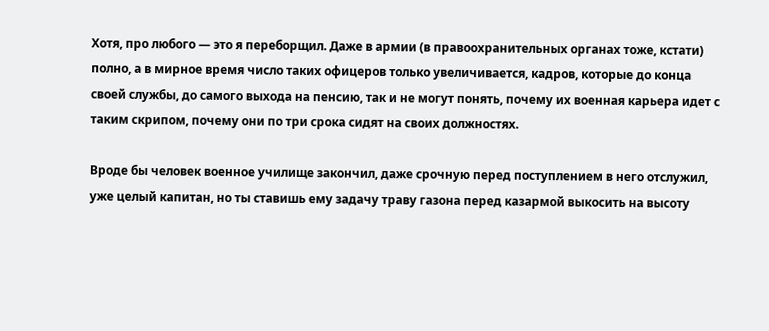Хотя, про любого — это я переборщил. Даже в армии (в правоохранительных органах тоже, кстати) полно, а в мирное время число таких офицеров только увеличивается, кадров, которые до конца своей службы, до самого выхода на пенсию, так и не могут понять, почему их военная карьера идет с таким скрипом, почему они по три срока сидят на своих должностях.

Вроде бы человек военное училище закончил, даже срочную перед поступлением в него отслужил, уже целый капитан, но ты ставишь ему задачу траву газона перед казармой выкосить на высоту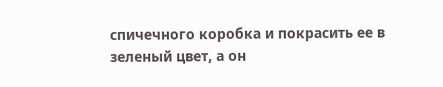спичечного коробка и покрасить ее в зеленый цвет, а он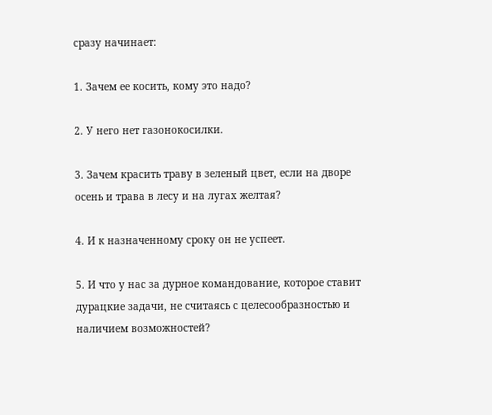сразу начинает:

1. Зачем ее косить, кому это надо?

2. У него нет газонокосилки.

3. Зачем красить траву в зеленый цвет, если на дворе осень и трава в лесу и на лугах желтая?

4. И к назначенному сроку он не успеет.

5. И что у нас за дурное командование, которое ставит дурацкие задачи, не считаясь с целесообразностью и наличием возможностей?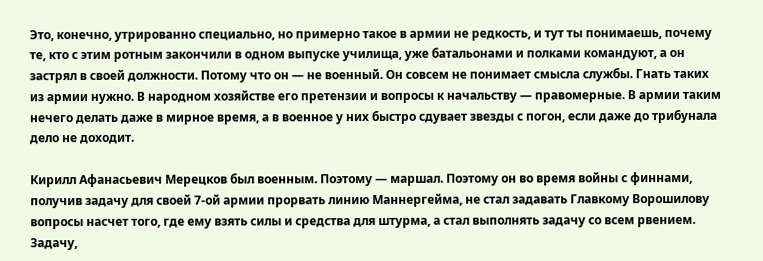Это, конечно, утрированно специально, но примерно такое в армии не редкость, и тут ты понимаешь, почему те, кто с этим ротным закончили в одном выпуске училища, уже батальонами и полками командуют, а он застрял в своей должности. Потому что он — не военный. Он совсем не понимает смысла службы. Гнать таких из армии нужно. В народном хозяйстве его претензии и вопросы к начальству — правомерные. В армии таким нечего делать даже в мирное время, а в военное у них быстро сдувает звезды с погон, если даже до трибунала дело не доходит.

Кирилл Афанасьевич Мерецков был военным. Поэтому — маршал. Поэтому он во время войны с финнами, получив задачу для своей 7-ой армии прорвать линию Маннергейма, не стал задавать Главкому Ворошилову вопросы насчет того, где ему взять силы и средства для штурма, а стал выполнять задачу со всем рвением. Задачу,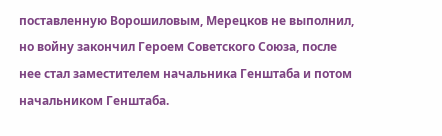поставленную Ворошиловым, Мерецков не выполнил, но войну закончил Героем Советского Союза, после нее стал заместителем начальника Генштаба и потом начальником Генштаба.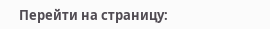Перейти на страницу: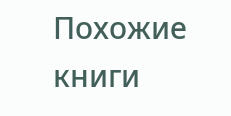Похожие книги